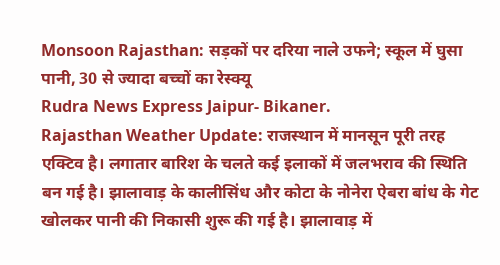Monsoon Rajasthan: सड़कों पर दरिया नाले उफने; स्कूल में घुसा पानी, 30 से ज्यादा बच्चों का रेस्क्यू
Rudra News Express Jaipur- Bikaner.
Rajasthan Weather Update: राजस्थान में मानसून पूरी तरह एक्टिव है। लगातार बारिश के चलते कई इलाकों में जलभराव की स्थिति बन गई है। झालावाड़ के कालीसिंध और कोटा के नोनेरा ऐबरा बांध के गेट खोलकर पानी की निकासी शुरू की गई है। झालावाड़ में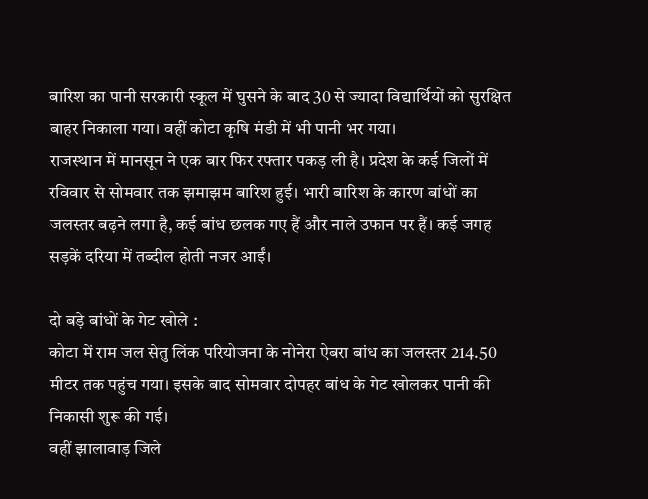बारिश का पानी सरकारी स्कूल में घुसने के बाद 30 से ज्यादा विद्यार्थियों को सुरक्षित बाहर निकाला गया। वहीं कोटा कृषि मंडी में भी पानी भर गया।
राजस्थान में मानसून ने एक बार फिर रफ्तार पकड़ ली है। प्रदेश के कई जिलों में रविवार से सोमवार तक झमाझम बारिश हुई। भारी बारिश के कारण बांधों का जलस्तर बढ़ने लगा है, कई बांध छलक गए हैं और नाले उफान पर हैं। कई जगह सड़कें दरिया में तब्दील होती नजर आईं।

दो बड़े बांधों के गेट खोले :
कोटा में राम जल सेतु लिंक परियोजना के नोनेरा ऐबरा बांध का जलस्तर 214.50 मीटर तक पहुंच गया। इसके बाद सोमवार दोपहर बांध के गेट खोलकर पानी की निकासी शुरू की गई।
वहीं झालावाड़ जिले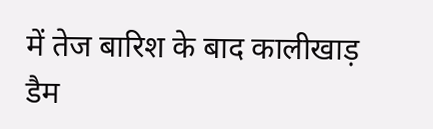में तेज बारिश के बाद कालीखाड़ डैम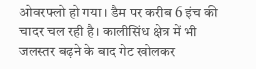ओवरफ्लो हो गया। डैम पर करीब 6 इंच की चादर चल रही है। कालीसिंध क्षेत्र में भी जलस्तर बढ़ने के बाद गेट खोलकर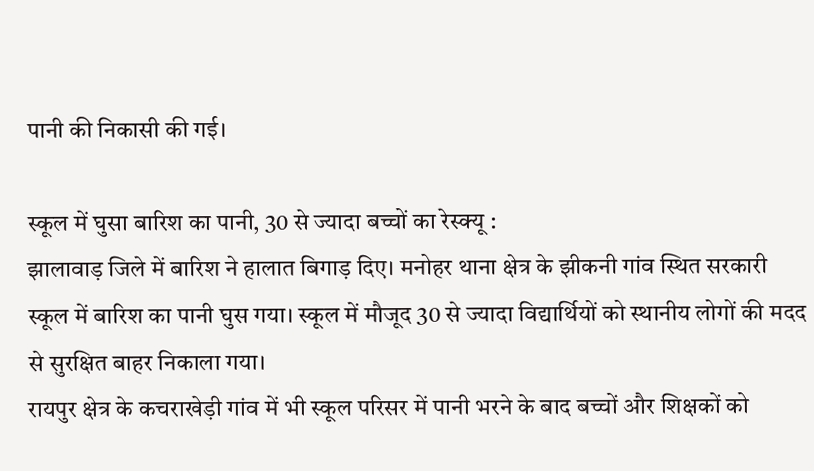पानी की निकासी की गई।

स्कूल में घुसा बारिश का पानी, 30 से ज्यादा बच्चों का रेस्क्यू :
झालावाड़ जिले में बारिश ने हालात बिगाड़ दिए। मनोहर थाना क्षेत्र के झीकनी गांव स्थित सरकारी स्कूल में बारिश का पानी घुस गया। स्कूल में मौजूद 30 से ज्यादा विद्यार्थियों को स्थानीय लोगों की मदद से सुरक्षित बाहर निकाला गया।
रायपुर क्षेत्र के कचराखेड़ी गांव में भी स्कूल परिसर में पानी भरने के बाद बच्चों और शिक्षकों को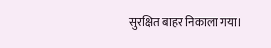सुरक्षित बाहर निकाला गया।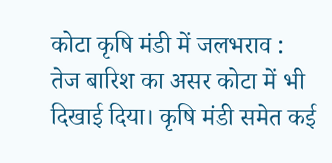कोटा कृषि मंडी में जलभराव :
तेज बारिश का असर कोटा में भी दिखाई दिया। कृषि मंडी समेत कई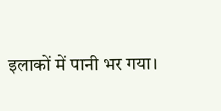इलाकों में पानी भर गया।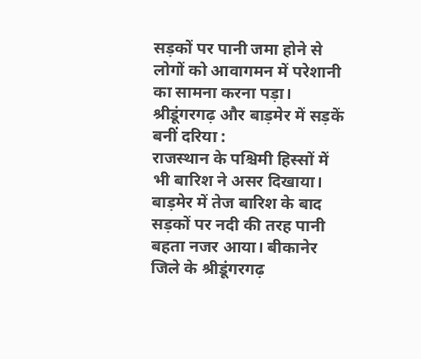सड़कों पर पानी जमा होने से लोगों को आवागमन में परेशानी का सामना करना पड़ा।
श्रीडूंगरगढ़ और बाड़मेर में सड़कें बनीं दरिया :
राजस्थान के पश्चिमी हिस्सों में भी बारिश ने असर दिखाया। बाड़मेर में तेज बारिश के बाद सड़कों पर नदी की तरह पानी बहता नजर आया। बीकानेर जिले के श्रीडूंगरगढ़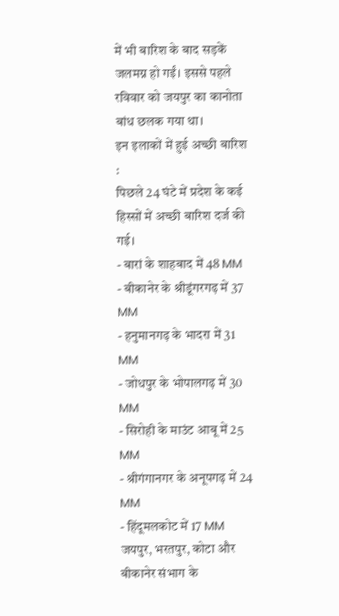में भी बारिश के बाद सड़कें जलमग्न हो गईं। इससे पहले रविवार को जयपुर का कानोता बांध छलक गया था।
इन इलाकों में हुई अच्छी बारिश :
पिछले 24 घंटे में प्रदेश के कई हिस्सों में अच्छी बारिश दर्ज की गई।
- बारां के शाहबाद में 48 MM
- बीकानेर के श्रीडूंगरगढ़ में 37 MM
- हनुमानगढ़ के भादरा में 31 MM
- जोधपुर के भोपालगढ़ में 30 MM
- सिरोही के माउंट आबू में 25 MM
- श्रीगंगानगर के अनूपगढ़ में 24 MM
- हिंदूमलकोट में 17 MM
जयपुर, भरतपुर, कोटा और बीकानेर संभाग के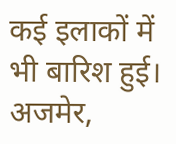कई इलाकों में भी बारिश हुई। अजमेर,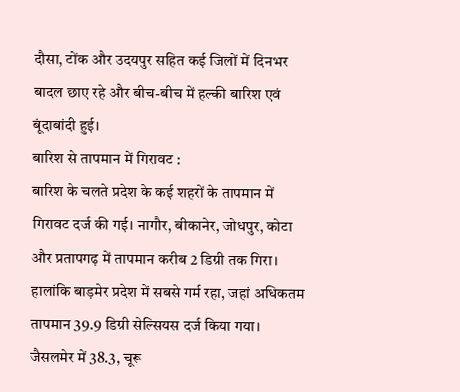दौसा, टोंक और उदयपुर सहित कई जिलों में दिनभर बादल छाए रहे और बीच-बीच में हल्की बारिश एवं बूंदाबांदी हुई।
बारिश से तापमान में गिरावट :
बारिश के चलते प्रदेश के कई शहरों के तापमान में गिरावट दर्ज की गई। नागौर, बीकानेर, जोधपुर, कोटा और प्रतापगढ़ में तापमान करीब 2 डिग्री तक गिरा।
हालांकि बाड़मेर प्रदेश में सबसे गर्म रहा, जहां अधिकतम तापमान 39.9 डिग्री सेल्सियस दर्ज किया गया। जैसलमेर में 38.3, चूरू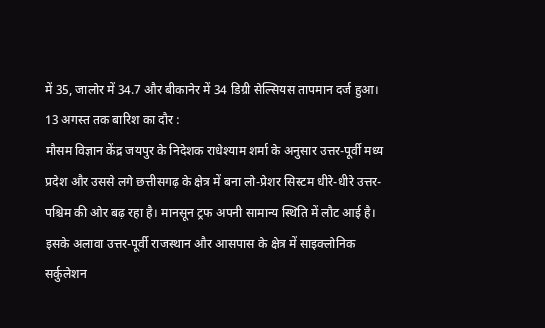में 35, जालोर में 34.7 और बीकानेर में 34 डिग्री सेल्सियस तापमान दर्ज हुआ।
13 अगस्त तक बारिश का दौर :
मौसम विज्ञान केंद्र जयपुर के निदेशक राधेश्याम शर्मा के अनुसार उत्तर-पूर्वी मध्य प्रदेश और उससे लगे छत्तीसगढ़ के क्षेत्र में बना लो-प्रेशर सिस्टम धीरे-धीरे उत्तर-पश्चिम की ओर बढ़ रहा है। मानसून ट्रफ अपनी सामान्य स्थिति में लौट आई है। इसके अलावा उत्तर-पूर्वी राजस्थान और आसपास के क्षेत्र में साइक्लोनिक सर्कुलेशन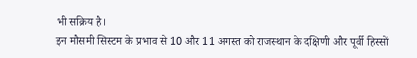भी सक्रिय है।
इन मौसमी सिस्टम के प्रभाव से 10 और 11 अगस्त को राजस्थान के दक्षिणी और पूर्वी हिस्सों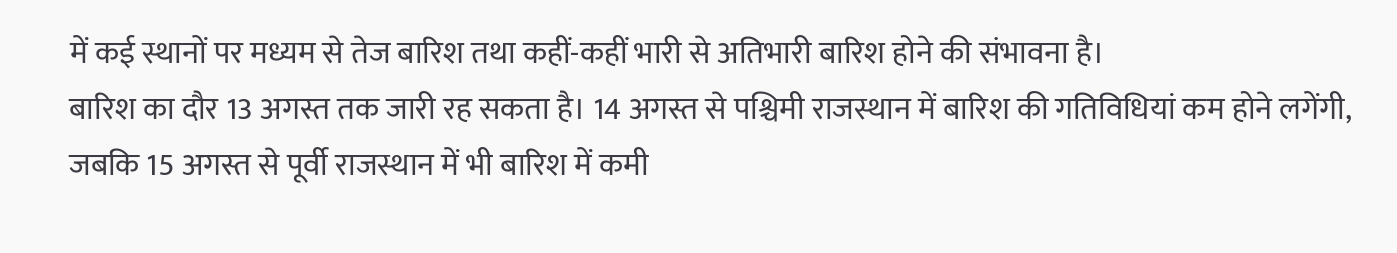में कई स्थानों पर मध्यम से तेज बारिश तथा कहीं-कहीं भारी से अतिभारी बारिश होने की संभावना है।
बारिश का दौर 13 अगस्त तक जारी रह सकता है। 14 अगस्त से पश्चिमी राजस्थान में बारिश की गतिविधियां कम होने लगेंगी, जबकि 15 अगस्त से पूर्वी राजस्थान में भी बारिश में कमी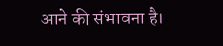आने की संभावना है।